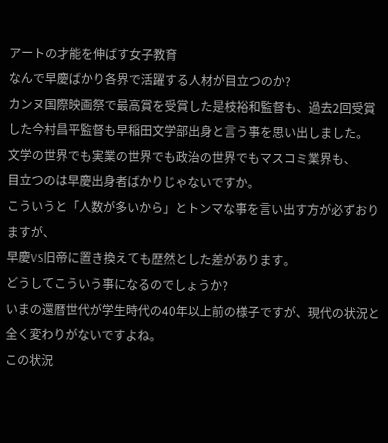アートの才能を伸ばす女子教育
なんで早慶ばかり各界で活躍する人材が目立つのか?
カンヌ国際映画祭で最高賞を受賞した是枝裕和監督も、過去2回受賞した今村昌平監督も早稲田文学部出身と言う事を思い出しました。
文学の世界でも実業の世界でも政治の世界でもマスコミ業界も、
目立つのは早慶出身者ばかりじゃないですか。
こういうと「人数が多いから」とトンマな事を言い出す方が必ずおりますが、
早慶VS旧帝に置き換えても歴然とした差があります。
どうしてこういう事になるのでしょうか?
いまの還暦世代が学生時代の40年以上前の様子ですが、現代の状況と全く変わりがないですよね。
この状況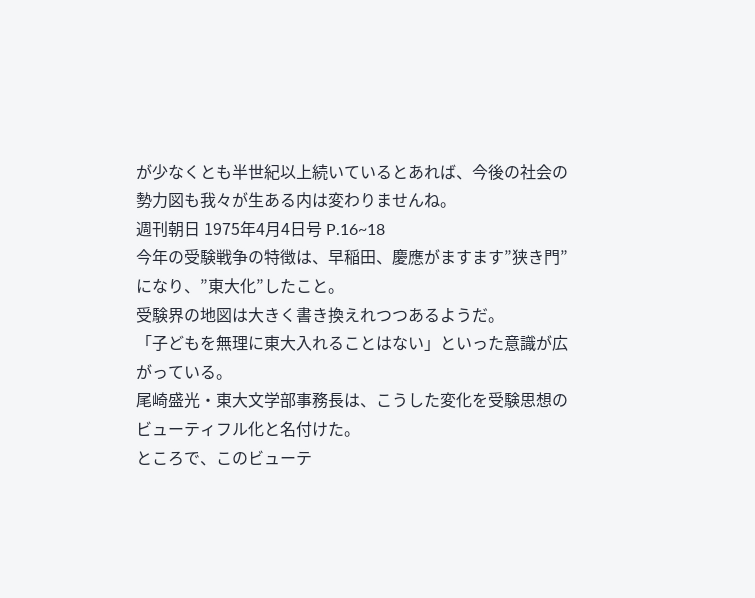が少なくとも半世紀以上続いているとあれば、今後の社会の勢力図も我々が生ある内は変わりませんね。
週刊朝日 1975年4月4日号 P.16~18
今年の受験戦争の特徴は、早稲田、慶應がますます”狭き門”になり、”東大化”したこと。
受験界の地図は大きく書き換えれつつあるようだ。
「子どもを無理に東大入れることはない」といった意識が広がっている。
尾崎盛光・東大文学部事務長は、こうした変化を受験思想のビューティフル化と名付けた。
ところで、このビューテ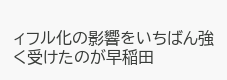ィフル化の影響をいちばん強く受けたのが早稲田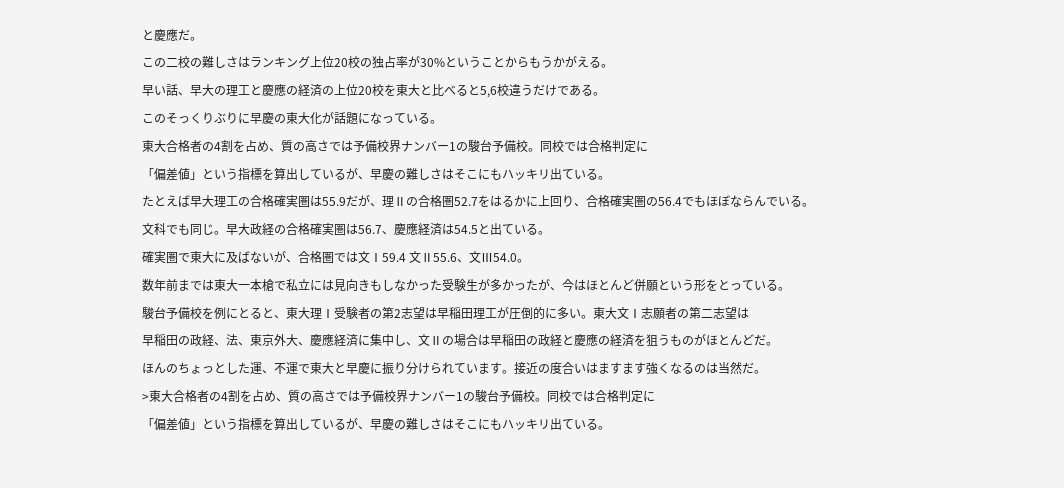と慶應だ。
この二校の難しさはランキング上位20校の独占率が30%ということからもうかがえる。
早い話、早大の理工と慶應の経済の上位20校を東大と比べると5,6校違うだけである。
このそっくりぶりに早慶の東大化が話題になっている。
東大合格者の4割を占め、質の高さでは予備校界ナンバー1の駿台予備校。同校では合格判定に
「偏差値」という指標を算出しているが、早慶の難しさはそこにもハッキリ出ている。
たとえば早大理工の合格確実圏は55.9だが、理Ⅱの合格圏52.7をはるかに上回り、合格確実圏の56.4でもほぼならんでいる。
文科でも同じ。早大政経の合格確実圏は56.7、慶應経済は54.5と出ている。
確実圏で東大に及ばないが、合格圏では文Ⅰ59.4 文Ⅱ55.6、文Ⅲ54.0。
数年前までは東大一本槍で私立には見向きもしなかった受験生が多かったが、今はほとんど併願という形をとっている。
駿台予備校を例にとると、東大理Ⅰ受験者の第2志望は早稲田理工が圧倒的に多い。東大文Ⅰ志願者の第二志望は
早稲田の政経、法、東京外大、慶應経済に集中し、文Ⅱの場合は早稲田の政経と慶應の経済を狙うものがほとんどだ。
ほんのちょっとした運、不運で東大と早慶に振り分けられています。接近の度合いはますます強くなるのは当然だ。
>東大合格者の4割を占め、質の高さでは予備校界ナンバー1の駿台予備校。同校では合格判定に
「偏差値」という指標を算出しているが、早慶の難しさはそこにもハッキリ出ている。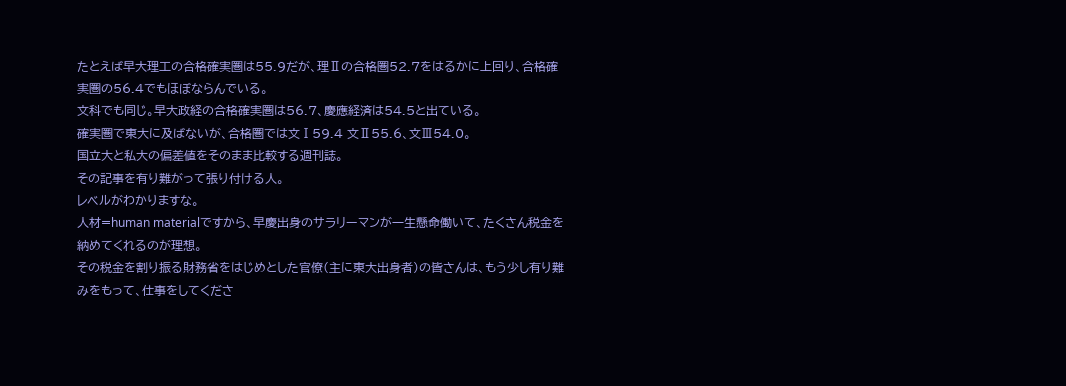たとえば早大理工の合格確実圏は55.9だが、理Ⅱの合格圏52.7をはるかに上回り、合格確実圏の56.4でもほぼならんでいる。
文科でも同じ。早大政経の合格確実圏は56.7、慶應経済は54.5と出ている。
確実圏で東大に及ばないが、合格圏では文Ⅰ59.4 文Ⅱ55.6、文Ⅲ54.0。
国立大と私大の偏差値をそのまま比較する週刊誌。
その記事を有り難がって張り付ける人。
レベルがわかりますな。
人材=human materialですから、早慶出身のサラリーマンが一生懸命働いて、たくさん税金を納めてくれるのが理想。
その税金を割り振る財務省をはじめとした官僚(主に東大出身者)の皆さんは、もう少し有り難みをもって、仕事をしてくださ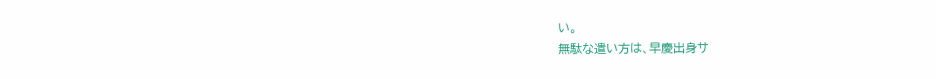い。
無駄な遣い方は、早慶出身サ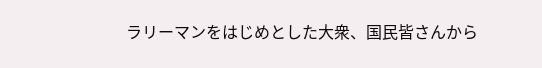ラリーマンをはじめとした大衆、国民皆さんから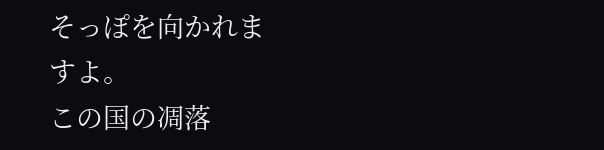そっぽを向かれますよ。
この国の凋落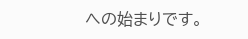への始まりです。